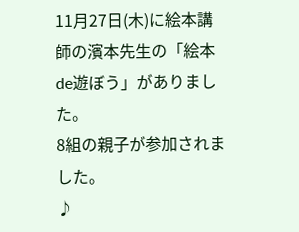11月27日(木)に絵本講師の濱本先生の「絵本de遊ぼう」がありました。
8組の親子が参加されました。
♪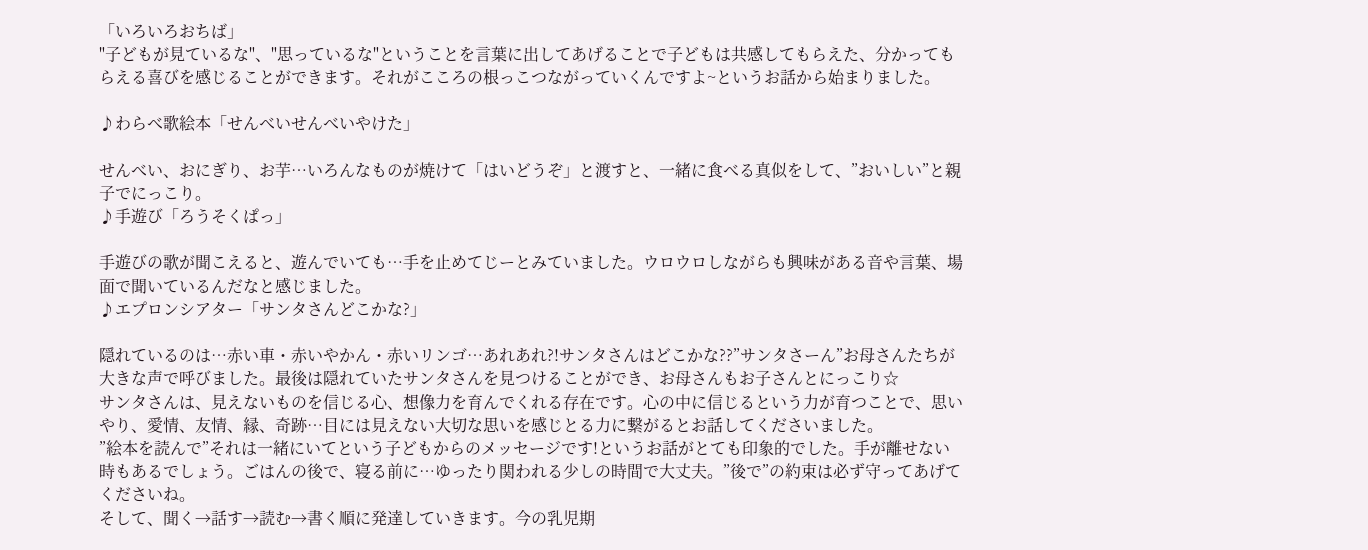「いろいろおちば」
"子どもが見ているな"、"思っているな"ということを言葉に出してあげることで子どもは共感してもらえた、分かってもらえる喜びを感じることができます。それがこころの根っこつながっていくんですよ~というお話から始まりました。

♪わらべ歌絵本「せんべいせんべいやけた」

せんべい、おにぎり、お芋…いろんなものが焼けて「はいどうぞ」と渡すと、一緒に食べる真似をして、”おいしい”と親子でにっこり。
♪手遊び「ろうそくぱっ」

手遊びの歌が聞こえると、遊んでいても…手を止めてじーとみていました。ウロウロしながらも興味がある音や言葉、場面で聞いているんだなと感じました。
♪エプロンシアター「サンタさんどこかな?」

隠れているのは…赤い車・赤いやかん・赤いリンゴ…あれあれ?!サンタさんはどこかな??”サンタさーん”お母さんたちが大きな声で呼びました。最後は隠れていたサンタさんを見つけることができ、お母さんもお子さんとにっこり☆
サンタさんは、見えないものを信じる心、想像力を育んでくれる存在です。心の中に信じるという力が育つことで、思いやり、愛情、友情、縁、奇跡…目には見えない大切な思いを感じとる力に繋がるとお話してくださいました。
”絵本を読んで”それは一緒にいてという子どもからのメッセージです!というお話がとても印象的でした。手が離せない時もあるでしょう。ごはんの後で、寝る前に…ゆったり関われる少しの時間で大丈夫。”後で”の約束は必ず守ってあげてくださいね。
そして、聞く→話す→読む→書く順に発達していきます。今の乳児期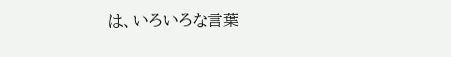は、いろいろな言葉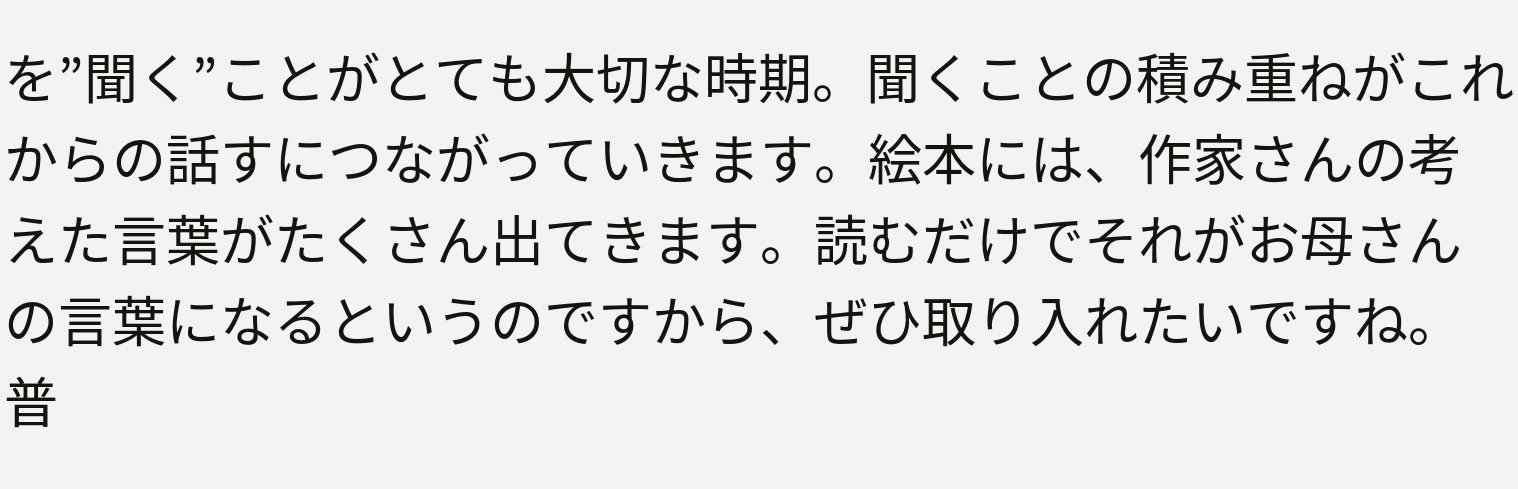を”聞く”ことがとても大切な時期。聞くことの積み重ねがこれからの話すにつながっていきます。絵本には、作家さんの考えた言葉がたくさん出てきます。読むだけでそれがお母さんの言葉になるというのですから、ぜひ取り入れたいですね。普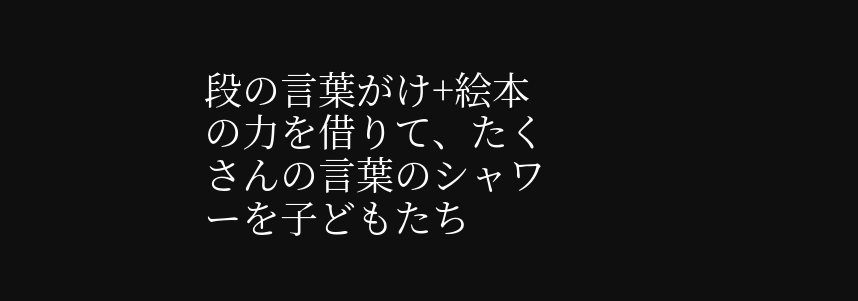段の言葉がけ+絵本の力を借りて、たくさんの言葉のシャワーを子どもたち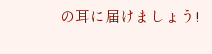の耳に届けましょう!